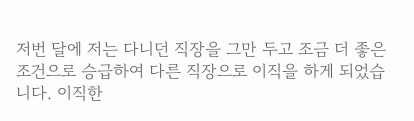저번 달에 저는 다니던 직장을 그만 두고 조금 더 좋은 조건으로 승급하여 다른 직장으로 이직을 하게 되었습니다. 이직한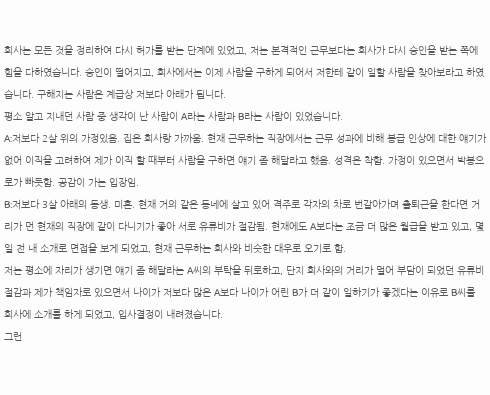회사는 모든 것을 정리하여 다시 허가를 받는 단계에 있었고, 저는 본격적인 근무보다는 회사가 다시 승인을 받는 쪽에 힘을 다하였습니다. 승인이 떨어지고, 회사에서는 이제 사람을 구하게 되어서 저한테 같이 일할 사람을 찾아보라고 하였습니다. 구해지는 사람은 계급상 저보다 아래가 됩니다.
평소 알고 지내던 사람 중 생각이 난 사람이 A라는 사람과 B라는 사람이 있었습니다.
A:저보다 2살 위의 가정있음. 집은 회사랑 가까움. 현재 근무하는 직장에서는 근무 성과에 비해 봉급 인상에 대한 얘기가 없어 이직을 고려하여 제가 이직 할 때부터 사람을 구하면 얘기 좀 해달라고 했음. 성격은 착함. 가정이 있으면서 박봉으로가 빠듯함. 공감이 가는 입장임.
B:저보다 3살 아래의 동생. 미혼. 현재 거의 같은 동네에 살고 있어 격주로 각자의 차로 번갈아가며 출퇴근을 한다면 거리가 먼 현재의 직장에 같이 다니기가 좋아 서로 유류비가 절감됨. 현재에도 A보다는 조금 더 많은 월급을 받고 있고, 몇일 전 내 소개로 면접을 보게 되었고, 현재 근무하는 회사와 비슷한 대우로 오기로 함.
저는 평소에 자리가 생기면 얘기 좀 해달라는 A씨의 부탁을 뒤로하고, 단지 회사와의 거리가 멀어 부담이 되었던 유류비 절감과 제가 책임자로 있으면서 나이가 저보다 많은 A보다 나이가 어린 B가 더 같이 일하기가 좋겠다는 이유로 B씨를 회사에 소개를 하게 되었고, 입사결정이 내려졌습니다.
그런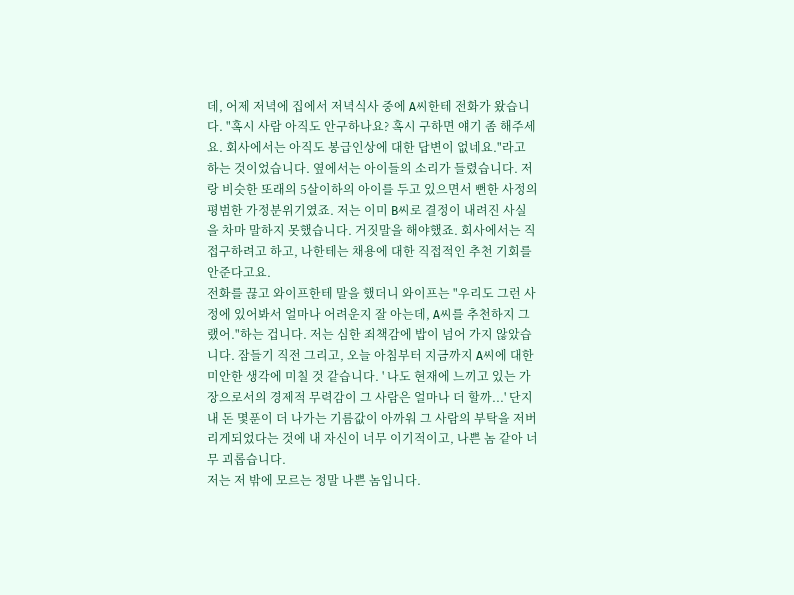데, 어제 저녁에 집에서 저녁식사 중에 A씨한테 전화가 왔습니다. "혹시 사람 아직도 안구하나요? 혹시 구하면 얘기 좀 해주세요. 회사에서는 아직도 봉급인상에 대한 답변이 없네요."라고 하는 것이었습니다. 옆에서는 아이들의 소리가 들렸습니다. 저랑 비슷한 또래의 5살이하의 아이를 두고 있으면서 뻔한 사정의 평범한 가정분위기였죠. 저는 이미 B씨로 결정이 내려진 사실을 차마 말하지 못했습니다. 거짓말을 해야했죠. 회사에서는 직접구하려고 하고, 나한테는 채용에 대한 직접적인 추천 기회를 안준다고요.
전화를 끊고 와이프한테 말을 했더니 와이프는 "우리도 그런 사정에 있어봐서 얼마나 어려운지 잘 아는데, A씨를 추천하지 그랬어."하는 겁니다. 저는 심한 죄책감에 밥이 넘어 가지 않았습니다. 잠들기 직전 그리고, 오늘 아침부터 지금까지 A씨에 대한 미안한 생각에 미칠 것 같습니다. ' 나도 현재에 느끼고 있는 가장으로서의 경제적 무력감이 그 사람은 얼마나 더 할까...' 단지 내 돈 몇푼이 더 나가는 기름값이 아까워 그 사람의 부탁을 저버리게되었다는 것에 내 자신이 너무 이기적이고, 나쁜 놈 같아 너무 괴롭습니다.
저는 저 밖에 모르는 정말 나쁜 놈입니다.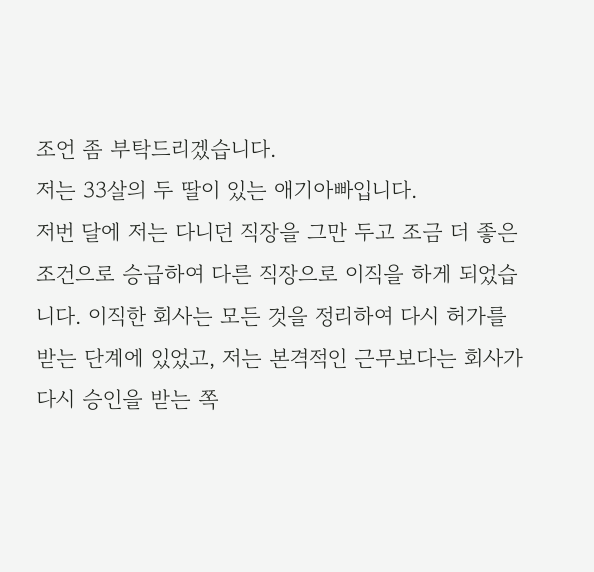조언 좀 부탁드리겠습니다.
저는 33살의 두 딸이 있는 애기아빠입니다.
저번 달에 저는 다니던 직장을 그만 두고 조금 더 좋은 조건으로 승급하여 다른 직장으로 이직을 하게 되었습니다. 이직한 회사는 모든 것을 정리하여 다시 허가를 받는 단계에 있었고, 저는 본격적인 근무보다는 회사가 다시 승인을 받는 쪽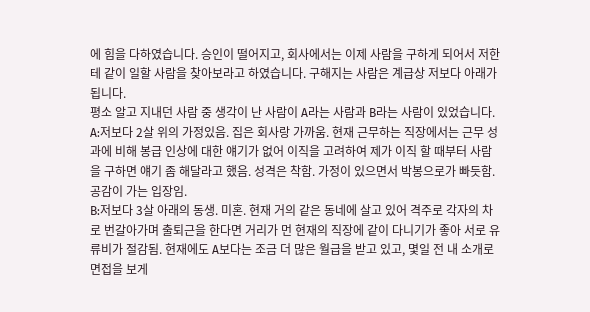에 힘을 다하였습니다. 승인이 떨어지고, 회사에서는 이제 사람을 구하게 되어서 저한테 같이 일할 사람을 찾아보라고 하였습니다. 구해지는 사람은 계급상 저보다 아래가 됩니다.
평소 알고 지내던 사람 중 생각이 난 사람이 A라는 사람과 B라는 사람이 있었습니다.
A:저보다 2살 위의 가정있음. 집은 회사랑 가까움. 현재 근무하는 직장에서는 근무 성과에 비해 봉급 인상에 대한 얘기가 없어 이직을 고려하여 제가 이직 할 때부터 사람을 구하면 얘기 좀 해달라고 했음. 성격은 착함. 가정이 있으면서 박봉으로가 빠듯함. 공감이 가는 입장임.
B:저보다 3살 아래의 동생. 미혼. 현재 거의 같은 동네에 살고 있어 격주로 각자의 차로 번갈아가며 출퇴근을 한다면 거리가 먼 현재의 직장에 같이 다니기가 좋아 서로 유류비가 절감됨. 현재에도 A보다는 조금 더 많은 월급을 받고 있고, 몇일 전 내 소개로 면접을 보게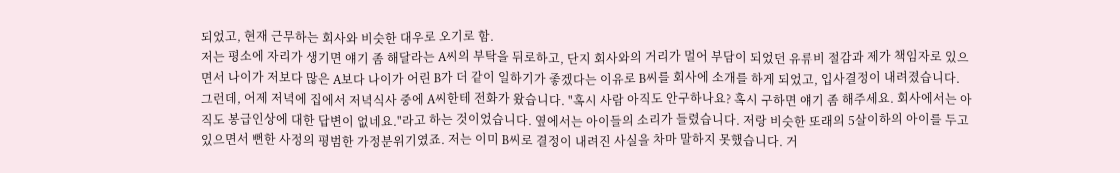되었고, 현재 근무하는 회사와 비슷한 대우로 오기로 함.
저는 평소에 자리가 생기면 얘기 좀 해달라는 A씨의 부탁을 뒤로하고, 단지 회사와의 거리가 멀어 부담이 되었던 유류비 절감과 제가 책임자로 있으면서 나이가 저보다 많은 A보다 나이가 어린 B가 더 같이 일하기가 좋겠다는 이유로 B씨를 회사에 소개를 하게 되었고, 입사결정이 내려졌습니다.
그런데, 어제 저녁에 집에서 저녁식사 중에 A씨한테 전화가 왔습니다. "혹시 사람 아직도 안구하나요? 혹시 구하면 얘기 좀 해주세요. 회사에서는 아직도 봉급인상에 대한 답변이 없네요."라고 하는 것이었습니다. 옆에서는 아이들의 소리가 들렸습니다. 저랑 비슷한 또래의 5살이하의 아이를 두고 있으면서 뻔한 사정의 평범한 가정분위기였죠. 저는 이미 B씨로 결정이 내려진 사실을 차마 말하지 못했습니다. 거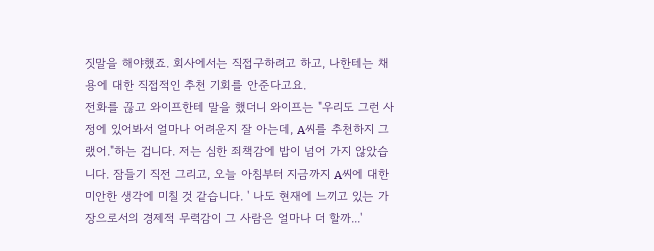짓말을 해야했죠. 회사에서는 직접구하려고 하고, 나한테는 채용에 대한 직접적인 추천 기회를 안준다고요.
전화를 끊고 와이프한테 말을 했더니 와이프는 "우리도 그런 사정에 있어봐서 얼마나 어려운지 잘 아는데, A씨를 추천하지 그랬어."하는 겁니다. 저는 심한 죄책감에 밥이 넘어 가지 않았습니다. 잠들기 직전 그리고, 오늘 아침부터 지금까지 A씨에 대한 미안한 생각에 미칠 것 같습니다. ' 나도 현재에 느끼고 있는 가장으로서의 경제적 무력감이 그 사람은 얼마나 더 할까...'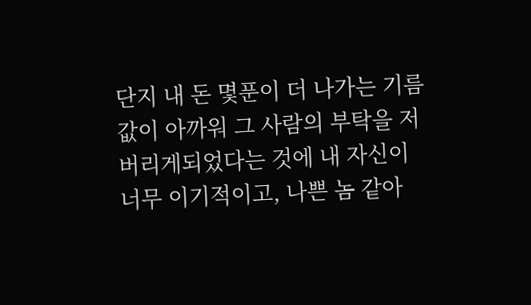단지 내 돈 몇푼이 더 나가는 기름값이 아까워 그 사람의 부탁을 저버리게되었다는 것에 내 자신이 너무 이기적이고, 나쁜 놈 같아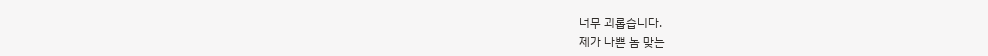너무 괴롭습니다.
제가 나쁜 놈 맞는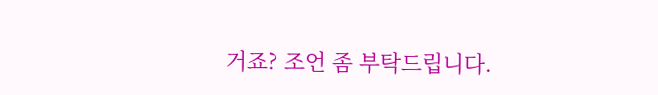거죠? 조언 좀 부탁드립니다.